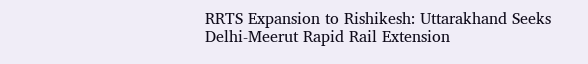RRTS Expansion to Rishikesh: Uttarakhand Seeks Delhi-Meerut Rapid Rail Extension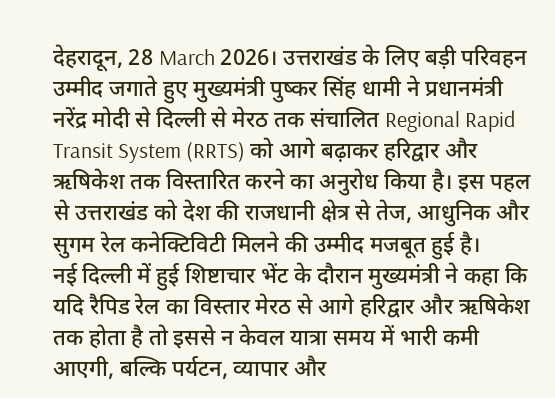देहरादून, 28 March 2026। उत्तराखंड के लिए बड़ी परिवहन उम्मीद जगाते हुए मुख्यमंत्री पुष्कर सिंह धामी ने प्रधानमंत्री नरेंद्र मोदी से दिल्ली से मेरठ तक संचालित Regional Rapid Transit System (RRTS) को आगे बढ़ाकर हरिद्वार और ऋषिकेश तक विस्तारित करने का अनुरोध किया है। इस पहल से उत्तराखंड को देश की राजधानी क्षेत्र से तेज, आधुनिक और सुगम रेल कनेक्टिविटी मिलने की उम्मीद मजबूत हुई है।
नई दिल्ली में हुई शिष्टाचार भेंट के दौरान मुख्यमंत्री ने कहा कि यदि रैपिड रेल का विस्तार मेरठ से आगे हरिद्वार और ऋषिकेश तक होता है तो इससे न केवल यात्रा समय में भारी कमी आएगी, बल्कि पर्यटन, व्यापार और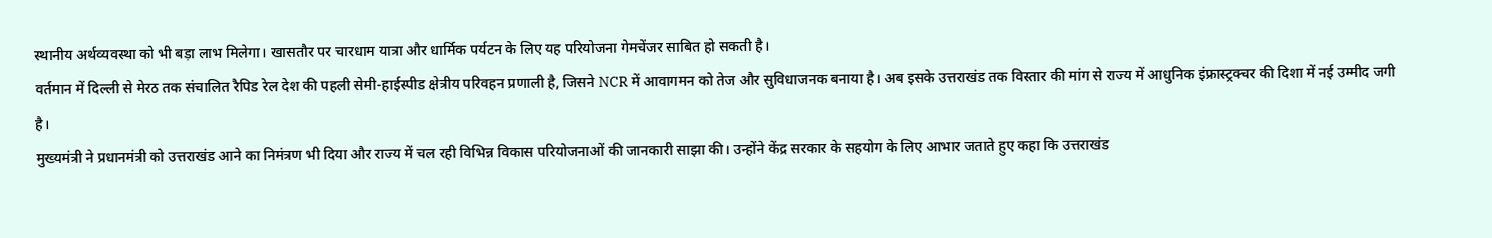स्थानीय अर्थव्यवस्था को भी बड़ा लाभ मिलेगा। खासतौर पर चारधाम यात्रा और धार्मिक पर्यटन के लिए यह परियोजना गेमचेंजर साबित हो सकती है।
वर्तमान में दिल्ली से मेरठ तक संचालित रैपिड रेल देश की पहली सेमी-हाईस्पीड क्षेत्रीय परिवहन प्रणाली है, जिसने NCR में आवागमन को तेज और सुविधाजनक बनाया है। अब इसके उत्तराखंड तक विस्तार की मांग से राज्य में आधुनिक इंफ्रास्ट्रक्चर की दिशा में नई उम्मीद जगी है।
मुख्यमंत्री ने प्रधानमंत्री को उत्तराखंड आने का निमंत्रण भी दिया और राज्य में चल रही विभिन्न विकास परियोजनाओं की जानकारी साझा की। उन्होंने केंद्र सरकार के सहयोग के लिए आभार जताते हुए कहा कि उत्तराखंड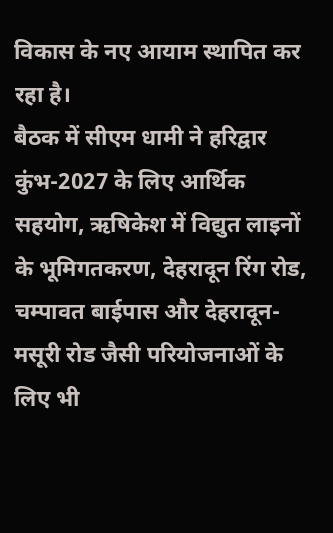विकास के नए आयाम स्थापित कर रहा है।
बैठक में सीएम धामी ने हरिद्वार कुंभ-2027 के लिए आर्थिक सहयोग, ऋषिकेश में विद्युत लाइनों के भूमिगतकरण, देहरादून रिंग रोड, चम्पावत बाईपास और देहरादून-मसूरी रोड जैसी परियोजनाओं के लिए भी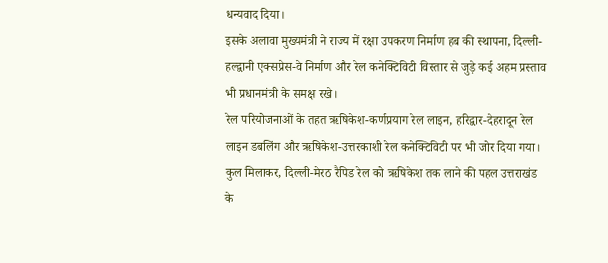धन्यवाद दिया।
इसके अलावा मुख्यमंत्री ने राज्य में रक्षा उपकरण निर्माण हब की स्थापना, दिल्ली-हल्द्वानी एक्सप्रेस-वे निर्माण और रेल कनेक्टिविटी विस्तार से जुड़े कई अहम प्रस्ताव भी प्रधानमंत्री के समक्ष रखे।
रेल परियोजनाओं के तहत ऋषिकेश-कर्णप्रयाग रेल लाइन, हरिद्वार-देहरादून रेल लाइन डबलिंग और ऋषिकेश-उत्तरकाशी रेल कनेक्टिविटी पर भी जोर दिया गया।
कुल मिलाकर, दिल्ली-मेरठ रैपिड रेल को ऋषिकेश तक लाने की पहल उत्तराखंड के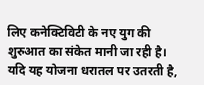लिए कनेक्टिविटी के नए युग की शुरुआत का संकेत मानी जा रही है। यदि यह योजना धरातल पर उतरती है,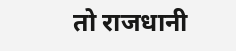तो राजधानी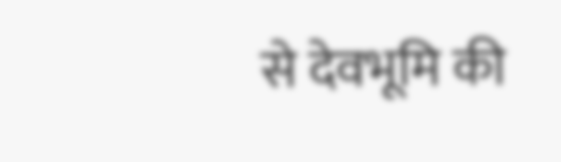से देवभूमि की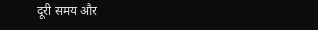दूरी समय और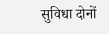सुविधा दोनों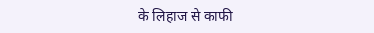के लिहाज से काफी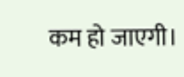कम हो जाएगी।